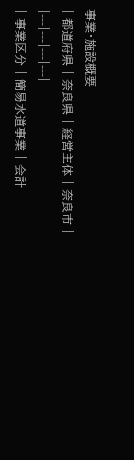事業・施設概要
| 都道府県 | 奈良県 | 経営主体 | 奈良市 |
|---|---|---|---|
| 事業区分 | 簡易水道事業 | 会計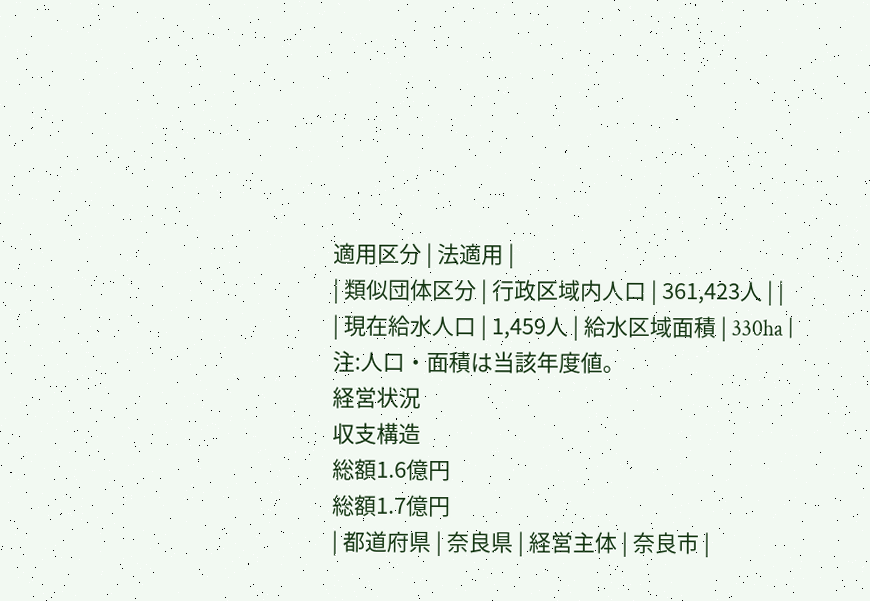適用区分 | 法適用 |
| 類似団体区分 | 行政区域内人口 | 361,423人 | |
| 現在給水人口 | 1,459人 | 給水区域面積 | 330ha |
注:人口・面積は当該年度値。
経営状況
収支構造
総額1.6億円
総額1.7億円
| 都道府県 | 奈良県 | 経営主体 | 奈良市 |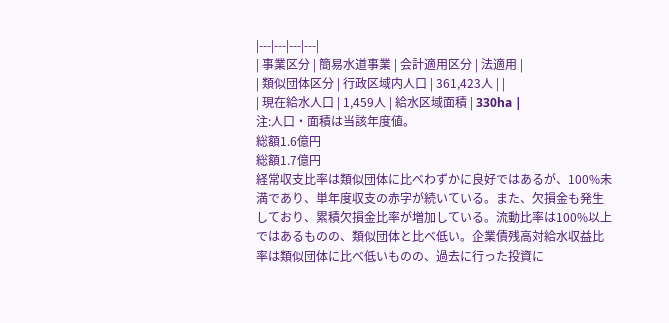|---|---|---|---|
| 事業区分 | 簡易水道事業 | 会計適用区分 | 法適用 |
| 類似団体区分 | 行政区域内人口 | 361,423人 | |
| 現在給水人口 | 1,459人 | 給水区域面積 | 330ha |
注:人口・面積は当該年度値。
総額1.6億円
総額1.7億円
経常収支比率は類似団体に比べわずかに良好ではあるが、100%未満であり、単年度収支の赤字が続いている。また、欠損金も発生しており、累積欠損金比率が増加している。流動比率は100%以上ではあるものの、類似団体と比べ低い。企業債残高対給水収益比率は類似団体に比べ低いものの、過去に行った投資に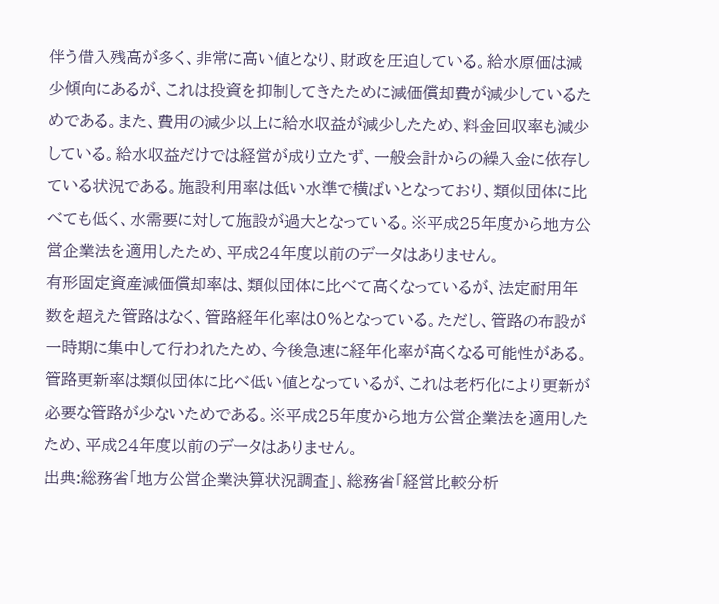伴う借入残高が多く、非常に高い値となり、財政を圧迫している。給水原価は減少傾向にあるが、これは投資を抑制してきたために減価償却費が減少しているためである。また、費用の減少以上に給水収益が減少したため、料金回収率も減少している。給水収益だけでは経営が成り立たず、一般会計からの繰入金に依存している状況である。施設利用率は低い水準で横ばいとなっており、類似団体に比べても低く、水需要に対して施設が過大となっている。※平成25年度から地方公営企業法を適用したため、平成24年度以前のデータはありません。
有形固定資産減価償却率は、類似団体に比べて高くなっているが、法定耐用年数を超えた管路はなく、管路経年化率は0%となっている。ただし、管路の布設が一時期に集中して行われたため、今後急速に経年化率が高くなる可能性がある。管路更新率は類似団体に比べ低い値となっているが、これは老朽化により更新が必要な管路が少ないためである。※平成25年度から地方公営企業法を適用したため、平成24年度以前のデータはありません。
出典:総務省「地方公営企業決算状況調査」、総務省「経営比較分析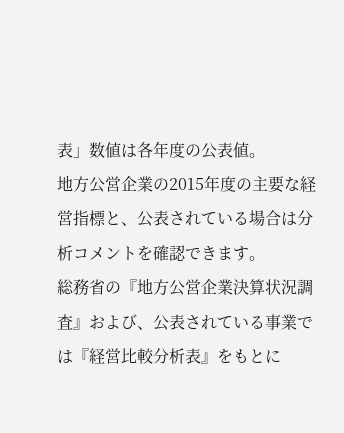表」数値は各年度の公表値。
地方公営企業の2015年度の主要な経営指標と、公表されている場合は分析コメントを確認できます。
総務省の『地方公営企業決算状況調査』および、公表されている事業では『経営比較分析表』をもとに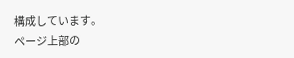構成しています。
ページ上部の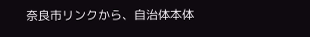奈良市リンクから、自治体本体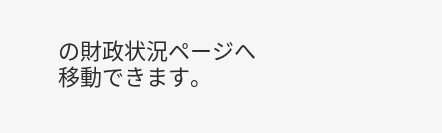の財政状況ページへ移動できます。